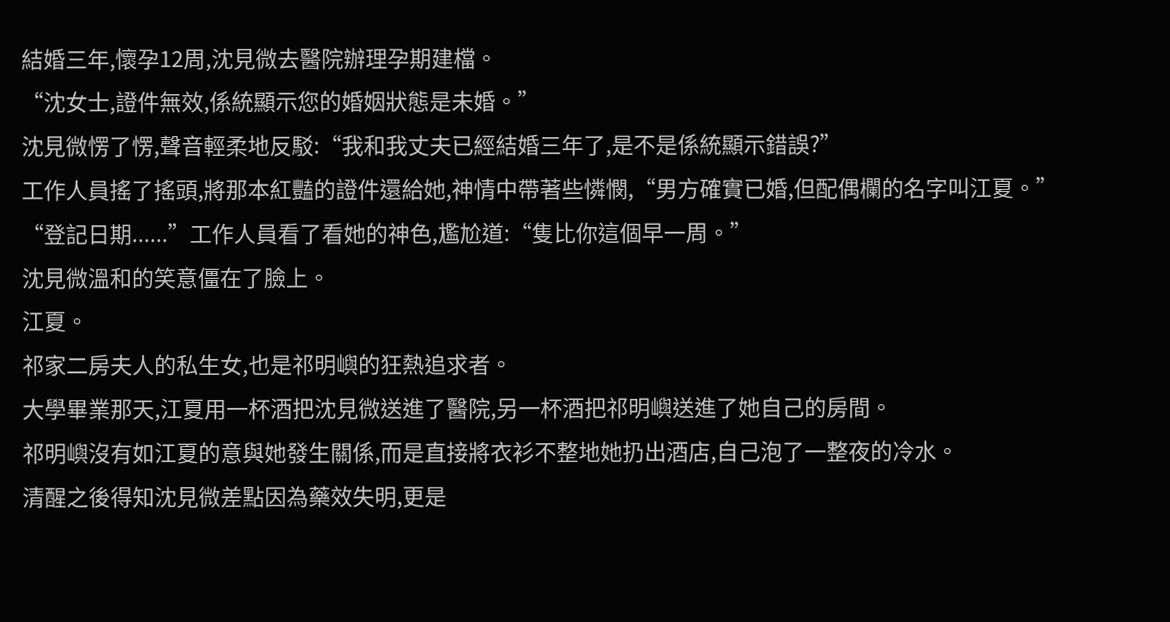結婚三年,懷孕12周,沈見微去醫院辦理孕期建檔。
“沈女士,證件無效,係統顯示您的婚姻狀態是未婚。”
沈見微愣了愣,聲音輕柔地反駁:“我和我丈夫已經結婚三年了,是不是係統顯示錯誤?”
工作人員搖了搖頭,將那本紅豔的證件還給她,神情中帶著些憐憫,“男方確實已婚,但配偶欄的名字叫江夏。”
“登記日期......”工作人員看了看她的神色,尷尬道:“隻比你這個早一周。”
沈見微溫和的笑意僵在了臉上。
江夏。
祁家二房夫人的私生女,也是祁明嶼的狂熱追求者。
大學畢業那天,江夏用一杯酒把沈見微送進了醫院,另一杯酒把祁明嶼送進了她自己的房間。
祁明嶼沒有如江夏的意與她發生關係,而是直接將衣衫不整地她扔出酒店,自己泡了一整夜的冷水。
清醒之後得知沈見微差點因為藥效失明,更是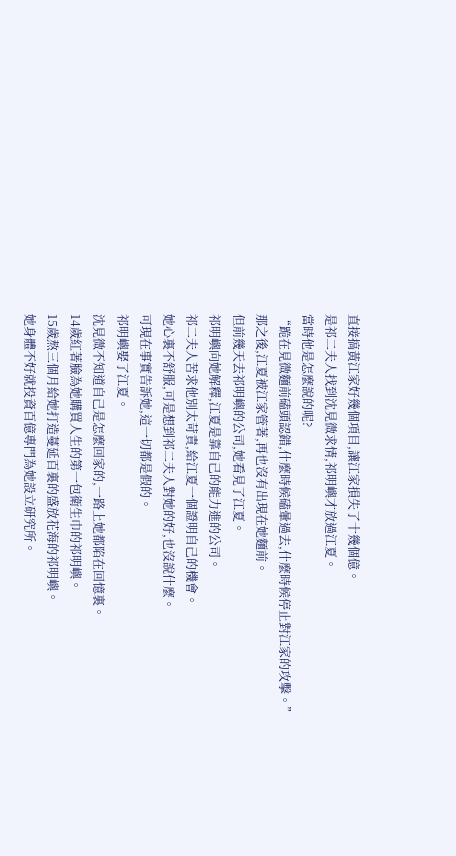直接搞黃江家好幾個項目,讓江家損失了十幾個億。
是祁二夫人找到沈見微求情,祁明嶼才放過江夏。
當時他是怎麼說的呢?
“跪在見微麵前磕頭認錯,什麼時候磕暈過去,什麼時候停止對江家的攻擊。”
那之後,江夏被江家管著,再也沒有出現在她麵前。
但前幾天去祁明嶼的公司,她看見了江夏。
祁明嶼向她解釋,江夏是靠自己的能力進的公司。
祁二夫人苦求他別太苛責,給江夏一個證明自己的機會。
她心裏不舒服,可是想到祁二夫人對她的好,也沒說什麼。
可現在事實告訴她,這一切都是假的。
祁明嶼娶了江夏。
沈見微不知道自己是怎麼回家的,一路上她都陷在回憶裏。
14歲紅著臉為她購買人生的第一包衛生巾的祁明嶼。
15歲熬三個月給她打造蔓延百裏的盛放花海的祁明嶼。
她身體不好就投資百億專門為她設立研究所。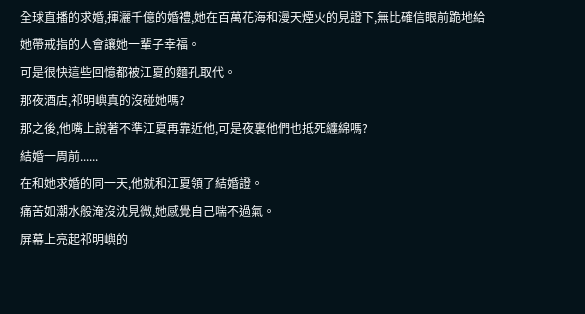全球直播的求婚,揮灑千億的婚禮,她在百萬花海和漫天煙火的見證下,無比確信眼前跪地給她帶戒指的人會讓她一輩子幸福。
可是很快這些回憶都被江夏的麵孔取代。
那夜酒店,祁明嶼真的沒碰她嗎?
那之後,他嘴上說著不準江夏再靠近他,可是夜裏他們也抵死纏綿嗎?
結婚一周前......
在和她求婚的同一天,他就和江夏領了結婚證。
痛苦如潮水般淹沒沈見微,她感覺自己喘不過氣。
屏幕上亮起祁明嶼的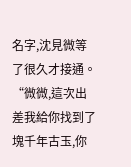名字,沈見微等了很久才接通。
“微微,這次出差我給你找到了塊千年古玉,你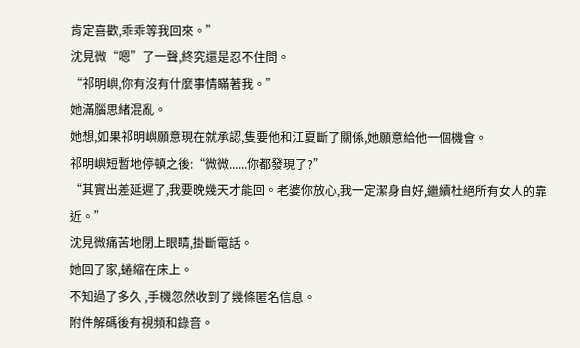肯定喜歡,乖乖等我回來。”
沈見微“嗯”了一聲,終究還是忍不住問。
“祁明嶼,你有沒有什麼事情瞞著我。”
她滿腦思緒混亂。
她想,如果祁明嶼願意現在就承認,隻要他和江夏斷了關係,她願意給他一個機會。
祁明嶼短暫地停頓之後:“微微......你都發現了?”
“其實出差延遲了,我要晚幾天才能回。老婆你放心,我一定潔身自好,繼續杜絕所有女人的靠近。”
沈見微痛苦地閉上眼睛,掛斷電話。
她回了家,蜷縮在床上。
不知過了多久 ,手機忽然收到了幾條匿名信息。
附件解碼後有視頻和錄音。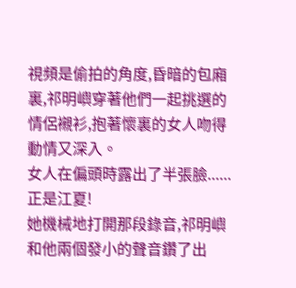視頻是偷拍的角度,昏暗的包廂裏,祁明嶼穿著他們一起挑選的情侶襯衫,抱著懷裏的女人吻得動情又深入。
女人在偏頭時露出了半張臉......正是江夏!
她機械地打開那段錄音,祁明嶼和他兩個發小的聲音鑽了出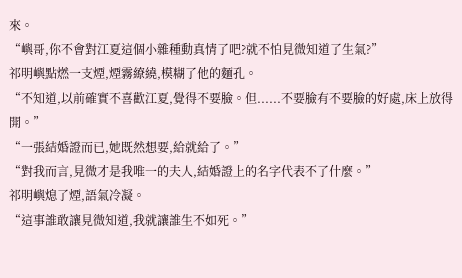來。
“嶼哥,你不會對江夏這個小雜種動真情了吧?就不怕見微知道了生氣?”
祁明嶼點燃一支煙,煙霧繚繞,模糊了他的麵孔。
“不知道,以前確實不喜歡江夏,覺得不要臉。但......不要臉有不要臉的好處,床上放得開。”
“一張結婚證而已,她既然想要,給就給了。”
“對我而言,見微才是我唯一的夫人,結婚證上的名字代表不了什麼。”
祁明嶼熄了煙,語氣冷凝。
“這事誰敢讓見微知道,我就讓誰生不如死。”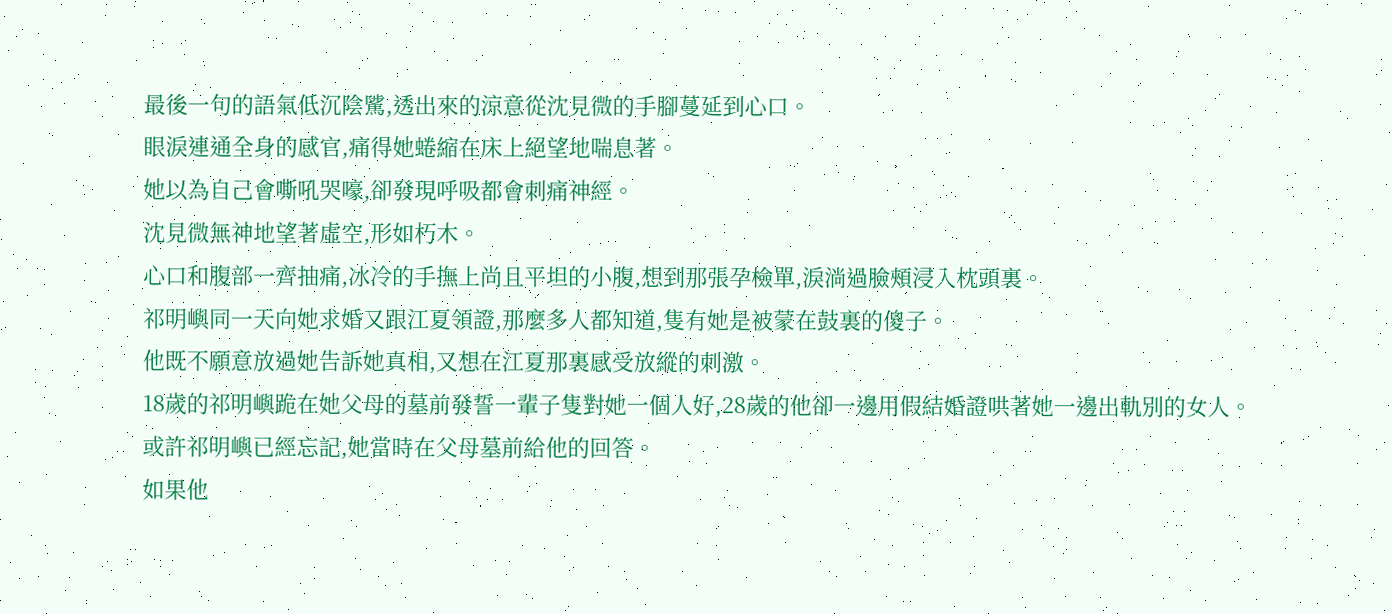最後一句的語氣低沉陰騭,透出來的涼意從沈見微的手腳蔓延到心口。
眼淚連通全身的感官,痛得她蜷縮在床上絕望地喘息著。
她以為自己會嘶吼哭嚎,卻發現呼吸都會刺痛神經。
沈見微無神地望著虛空,形如朽木。
心口和腹部一齊抽痛,冰冷的手撫上尚且平坦的小腹,想到那張孕檢單,淚淌過臉頰浸入枕頭裏。
祁明嶼同一天向她求婚又跟江夏領證,那麼多人都知道,隻有她是被蒙在鼓裏的傻子。
他既不願意放過她告訴她真相,又想在江夏那裏感受放縱的刺激。
18歲的祁明嶼跪在她父母的墓前發誓一輩子隻對她一個人好,28歲的他卻一邊用假結婚證哄著她一邊出軌別的女人。
或許祁明嶼已經忘記,她當時在父母墓前給他的回答。
如果他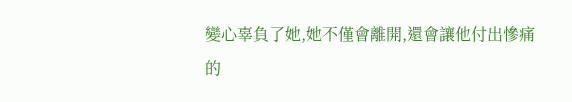變心辜負了她,她不僅會離開,還會讓他付出慘痛的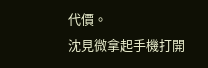代價。
沈見微拿起手機打開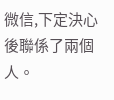微信,下定決心後聯係了兩個人。